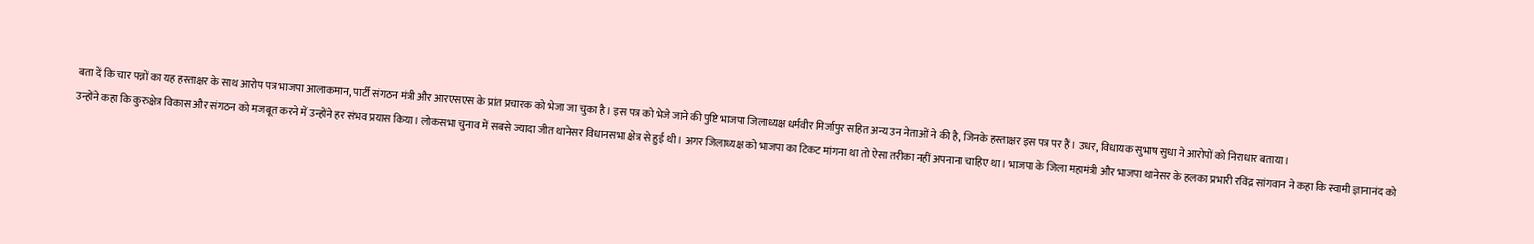बता दें कि चार पन्नों का यह हस्ताक्षर के साथ आरोप पत्र भाजपा आलाकमान, पार्टी संगठन मंत्री और आरएसएस के प्रांत प्रचारक को भेजा जा चुका है। इस पत्र को भेजे जाने की पुष्टि भाजपा जिलाध्यक्ष धर्मवीर मिर्जापुर सहित अन्य उन नेताओं ने की है, जिनके हस्ताक्षर इस पत्र पर हैं। उधर, विधायक सुभाष सुधा ने आरोपों को निराधार बताया।
उन्होंने कहा कि कुरुक्षेत्र विकास और संगठन को मजबूत करने में उन्होंने हर संभव प्रयास किया। लोकसभा चुनाव में सबसे ज्यादा जीत थानेसर विधानसभा क्षेत्र से हुई थी। अगर जिलाध्यक्ष को भाजपा का टिकट मांगना था तो ऐसा तरीका नहीं अपनाना चाहिए था। भाजपा के जिला महामंत्री और भाजपा थानेसर के हलका प्रभारी रविंद्र सांगवान ने कहा कि स्वामी ज्ञानानंद को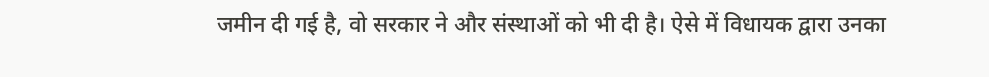जमीन दी गई है, वो सरकार ने और संस्थाओं को भी दी है। ऐसे में विधायक द्वारा उनका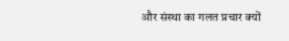और संस्था का गलत प्रचार क्यों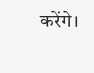करेंगे।